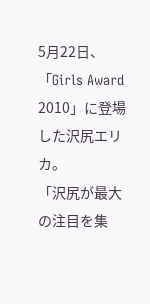5月22日、「Girls Award 2010」に登場した沢尻エリカ。
「沢尻が最大の注目を集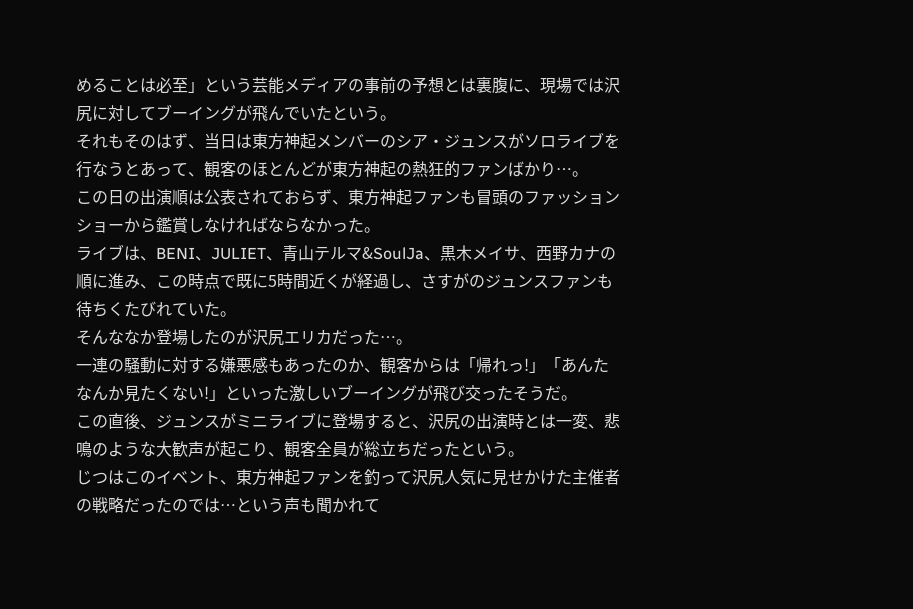めることは必至」という芸能メディアの事前の予想とは裏腹に、現場では沢尻に対してブーイングが飛んでいたという。
それもそのはず、当日は東方神起メンバーのシア・ジュンスがソロライブを行なうとあって、観客のほとんどが東方神起の熱狂的ファンばかり…。
この日の出演順は公表されておらず、東方神起ファンも冒頭のファッションショーから鑑賞しなければならなかった。
ライブは、BENI、JULIET、青山テルマ&SoulJa、黒木メイサ、西野カナの順に進み、この時点で既に5時間近くが経過し、さすがのジュンスファンも待ちくたびれていた。
そんななか登場したのが沢尻エリカだった…。
一連の騒動に対する嫌悪感もあったのか、観客からは「帰れっ!」「あんたなんか見たくない!」といった激しいブーイングが飛び交ったそうだ。
この直後、ジュンスがミニライブに登場すると、沢尻の出演時とは一変、悲鳴のような大歓声が起こり、観客全員が総立ちだったという。
じつはこのイベント、東方神起ファンを釣って沢尻人気に見せかけた主催者の戦略だったのでは…という声も聞かれて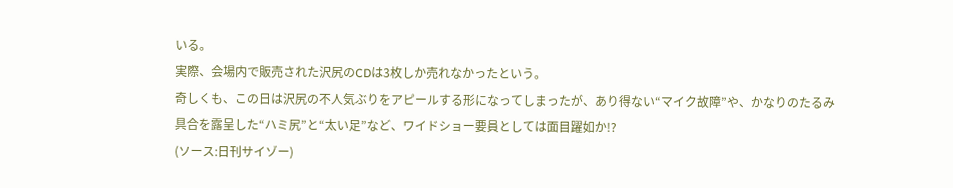いる。
実際、会場内で販売された沢尻のCDは3枚しか売れなかったという。
奇しくも、この日は沢尻の不人気ぶりをアピールする形になってしまったが、あり得ない“マイク故障”や、かなりのたるみ具合を露呈した“ハミ尻”と“太い足”など、ワイドショー要員としては面目躍如か!?
(ソース:日刊サイゾー)